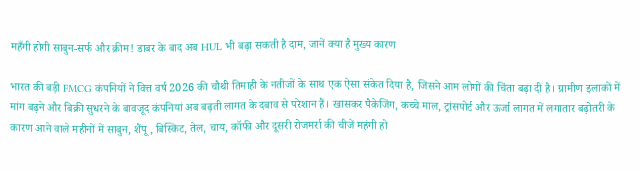महँगी होगी साबुन-सर्फ और क्रीम! डाबर के बाद अब HUL भी बढ़ा सकती है दाम, जानें क्या है मुख्य कारण

भारत की बड़ी FMCG कंपनियों ने वित्त वर्ष 2026 की चौथी तिमाही के नतीजों के साथ एक ऐसा संकेत दिया है, जिसने आम लोगों की चिंता बढ़ा दी है। ग्रामीण इलाकों में मांग बढ़ने और बिक्री सुधरने के बावजूद कंपनियां अब बढ़ती लागत के दबाव से परेशान हैं। खासकर पैकेजिंग, कच्चे माल, ट्रांसपोर्ट और ऊर्जा लागत में लगातार बढ़ोतरी के कारण आने वाले महीनों में साबुन, शैंपू, बिस्किट, तेल, चाय, कॉफी और दूसरी रोजमर्रा की चीजें महंगी हो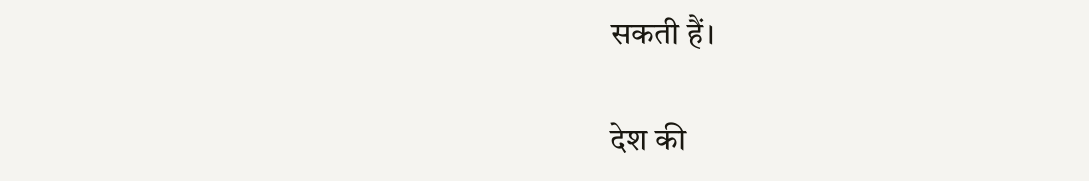सकती हैं।

देश की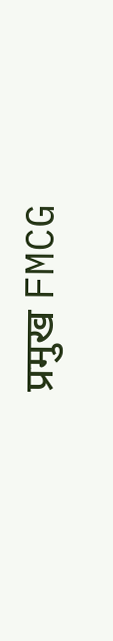प्रमुख FMCG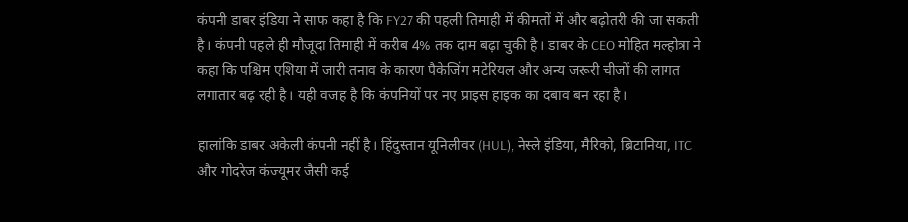कंपनी डाबर इंडिया ने साफ कहा है कि FY27 की पहली तिमाही में कीमतों में और बढ़ोतरी की जा सकती है। कंपनी पहले ही मौजूदा तिमाही में करीब 4% तक दाम बढ़ा चुकी है। डाबर के CEO मोहित मल्होत्रा ने कहा कि पश्चिम एशिया में जारी तनाव के कारण पैकेजिंग मटेरियल और अन्य जरूरी चीजों की लागत लगातार बढ़ रही है। यही वजह है कि कंपनियों पर नए प्राइस हाइक का दबाव बन रहा है।

हालांकि डाबर अकेली कंपनी नहीं है। हिंदुस्तान यूनिलीवर (HUL), नेस्ले इंडिया, मैरिको, ब्रिटानिया, ITC और गोदरेज कंज्यूमर जैसी कई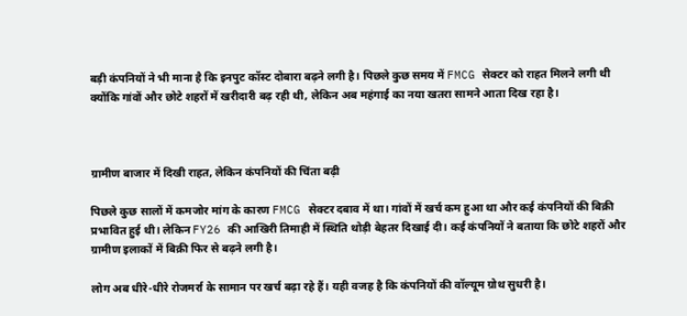बड़ी कंपनियों ने भी माना है कि इनपुट कॉस्ट दोबारा बढ़ने लगी है। पिछले कुछ समय में FMCG सेक्टर को राहत मिलने लगी थी क्योंकि गांवों और छोटे शहरों में खरीदारी बढ़ रही थी, लेकिन अब महंगाई का नया खतरा सामने आता दिख रहा है।



ग्रामीण बाजार में दिखी राहत, लेकिन कंपनियों की चिंता बढ़ी

पिछले कुछ सालों में कमजोर मांग के कारण FMCG सेक्टर दबाव में था। गांवों में खर्च कम हुआ था और कई कंपनियों की बिक्री प्रभावित हुई थी। लेकिन FY26 की आखिरी तिमाही में स्थिति थोड़ी बेहतर दिखाई दी। कई कंपनियों ने बताया कि छोटे शहरों और ग्रामीण इलाकों में बिक्री फिर से बढ़ने लगी है।

लोग अब धीरे-धीरे रोजमर्रा के सामान पर खर्च बढ़ा रहे हैं। यही वजह है कि कंपनियों की वॉल्यूम ग्रोथ सुधरी है।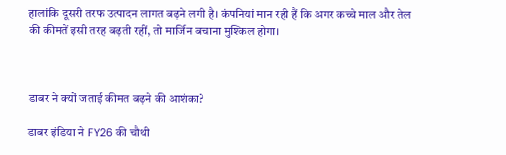हालांकि दूसरी तरफ उत्पादन लागत बढ़ने लगी है। कंपनियां मान रही हैं कि अगर कच्चे माल और तेल की कीमतें इसी तरह बढ़ती रहीं, तो मार्जिन बचाना मुश्किल होगा।



डाबर ने क्यों जताई कीमत बढ़ने की आशंका?

डाबर इंडिया ने FY26 की चौथी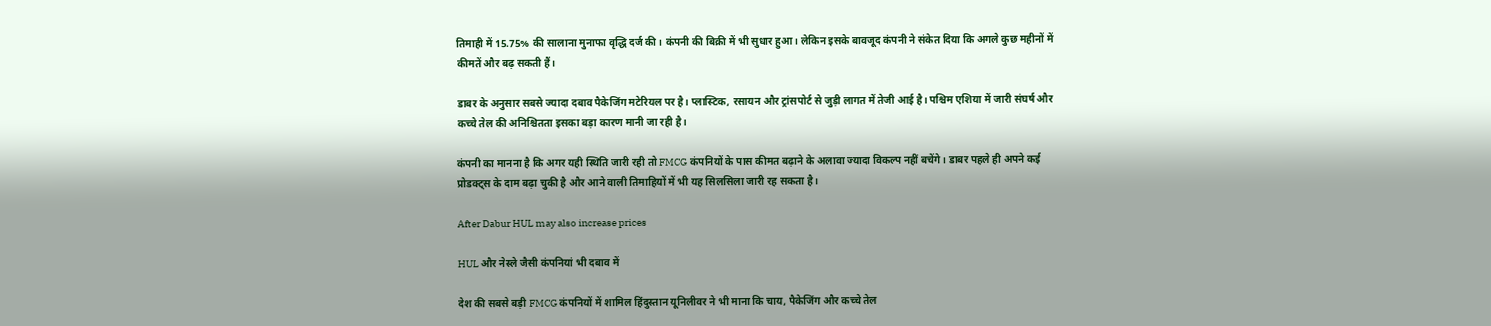तिमाही में 15.75% की सालाना मुनाफा वृद्धि दर्ज की। कंपनी की बिक्री में भी सुधार हुआ। लेकिन इसके बावजूद कंपनी ने संकेत दिया कि अगले कुछ महीनों में कीमतें और बढ़ सकती हैं।

डाबर के अनुसार सबसे ज्यादा दबाव पैकेजिंग मटेरियल पर है। प्लास्टिक, रसायन और ट्रांसपोर्ट से जुड़ी लागत में तेजी आई है। पश्चिम एशिया में जारी संघर्ष और कच्चे तेल की अनिश्चितता इसका बड़ा कारण मानी जा रही है।

कंपनी का मानना है कि अगर यही स्थिति जारी रही तो FMCG कंपनियों के पास कीमत बढ़ाने के अलावा ज्यादा विकल्प नहीं बचेंगे। डाबर पहले ही अपने कई प्रोडक्ट्स के दाम बढ़ा चुकी है और आने वाली तिमाहियों में भी यह सिलसिला जारी रह सकता है।

After Dabur HUL may also increase prices

HUL और नेस्ले जैसी कंपनियां भी दबाव में

देश की सबसे बड़ी FMCG कंपनियों में शामिल हिंदुस्तान यूनिलीवर ने भी माना कि चाय, पैकेजिंग और कच्चे तेल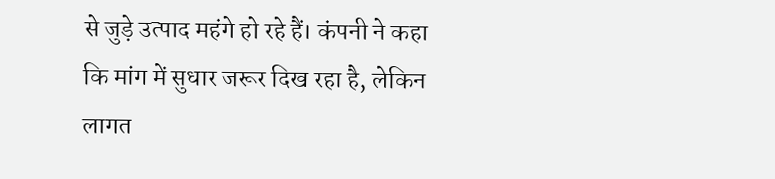से जुड़े उत्पाद महंगे हो रहे हैं। कंपनी ने कहा कि मांग में सुधार जरूर दिख रहा है, लेकिन लागत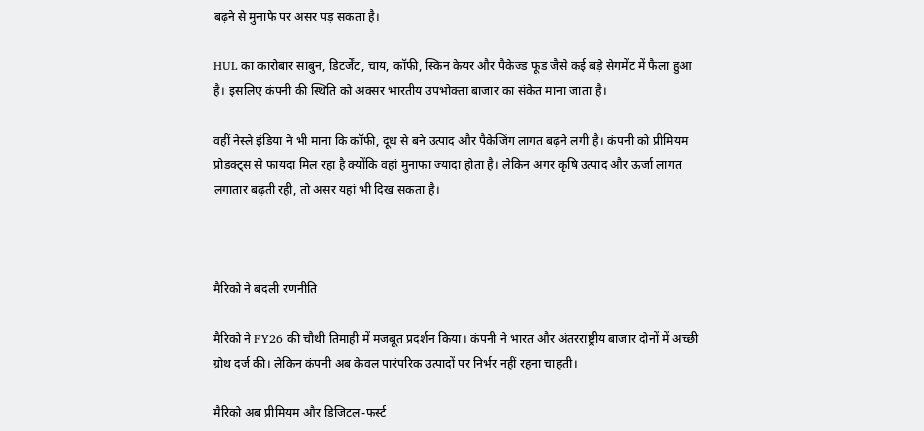बढ़ने से मुनाफे पर असर पड़ सकता है।

HUL का कारोबार साबुन, डिटर्जेंट, चाय, कॉफी, स्किन केयर और पैकेज्ड फूड जैसे कई बड़े सेगमेंट में फैला हुआ है। इसलिए कंपनी की स्थिति को अक्सर भारतीय उपभोक्ता बाजार का संकेत माना जाता है।

वहीं नेस्ले इंडिया ने भी माना कि कॉफी, दूध से बने उत्पाद और पैकेजिंग लागत बढ़ने लगी है। कंपनी को प्रीमियम प्रोडक्ट्स से फायदा मिल रहा है क्योंकि वहां मुनाफा ज्यादा होता है। लेकिन अगर कृषि उत्पाद और ऊर्जा लागत लगातार बढ़ती रही, तो असर यहां भी दिख सकता है।



मैरिको ने बदली रणनीति

मैरिको ने FY26 की चौथी तिमाही में मजबूत प्रदर्शन किया। कंपनी ने भारत और अंतरराष्ट्रीय बाजार दोनों में अच्छी ग्रोथ दर्ज की। लेकिन कंपनी अब केवल पारंपरिक उत्पादों पर निर्भर नहीं रहना चाहती।

मैरिको अब प्रीमियम और डिजिटल-फर्स्ट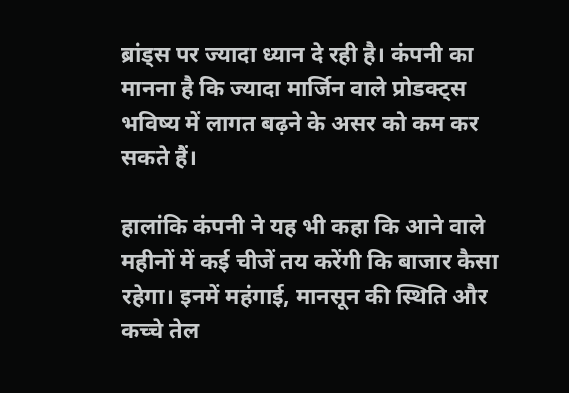ब्रांड्स पर ज्यादा ध्यान दे रही है। कंपनी का मानना है कि ज्यादा मार्जिन वाले प्रोडक्ट्स भविष्य में लागत बढ़ने के असर को कम कर सकते हैं।

हालांकि कंपनी ने यह भी कहा कि आने वाले महीनों में कई चीजें तय करेंगी कि बाजार कैसा रहेगा। इनमें महंगाई, मानसून की स्थिति और कच्चे तेल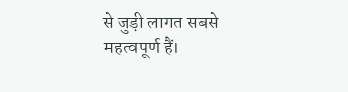से जुड़ी लागत सबसे महत्वपूर्ण हैं।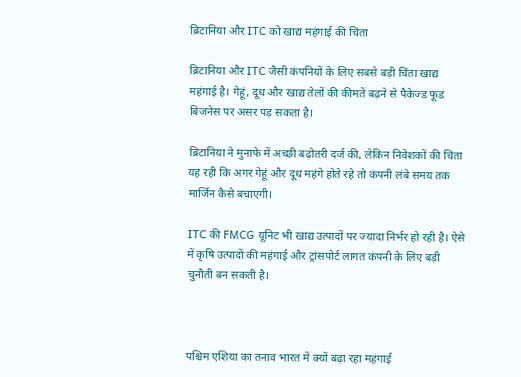ब्रिटानिया और ITC को खाद्य महंगाई की चिंता

ब्रिटानिया और ITC जैसी कंपनियों के लिए सबसे बड़ी चिंता खाद्य महंगाई है। गेहूं, दूध और खाद्य तेलों की कीमतें बढ़ने से पैकेज्ड फूड बिजनेस पर असर पड़ सकता है।

ब्रिटानिया ने मुनाफे में अच्छी बढ़ोतरी दर्ज की, लेकिन निवेशकों की चिंता यह रही कि अगर गेहूं और दूध महंगे होते रहे तो कंपनी लंबे समय तक मार्जिन कैसे बचाएगी।

ITC की FMCG यूनिट भी खाद्य उत्पादों पर ज्यादा निर्भर हो रही है। ऐसे में कृषि उत्पादों की महंगाई और ट्रांसपोर्ट लागत कंपनी के लिए बड़ी चुनौती बन सकती है।



पश्चिम एशिया का तनाव भारत में क्यों बढ़ा रहा महंगाई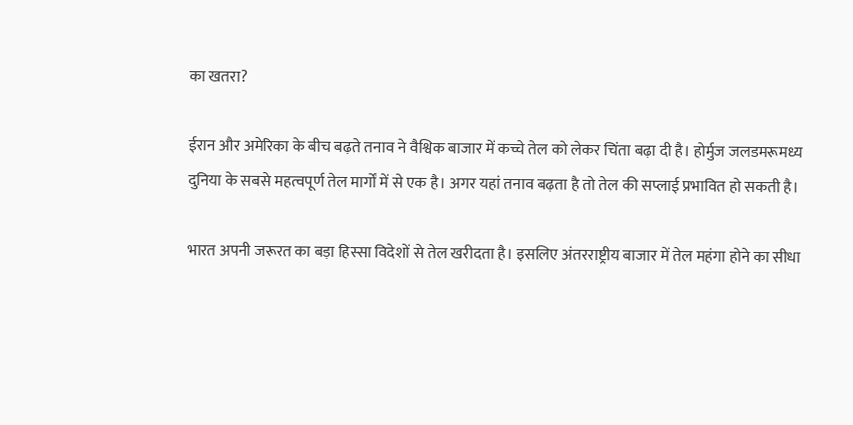का खतरा?

ईरान और अमेरिका के बीच बढ़ते तनाव ने वैश्विक बाजार में कच्चे तेल को लेकर चिंता बढ़ा दी है। होर्मुज जलडमरूमध्य दुनिया के सबसे महत्वपूर्ण तेल मार्गों में से एक है। अगर यहां तनाव बढ़ता है तो तेल की सप्लाई प्रभावित हो सकती है।

भारत अपनी जरूरत का बड़ा हिस्सा विदेशों से तेल खरीदता है। इसलिए अंतरराष्ट्रीय बाजार में तेल महंगा होने का सीधा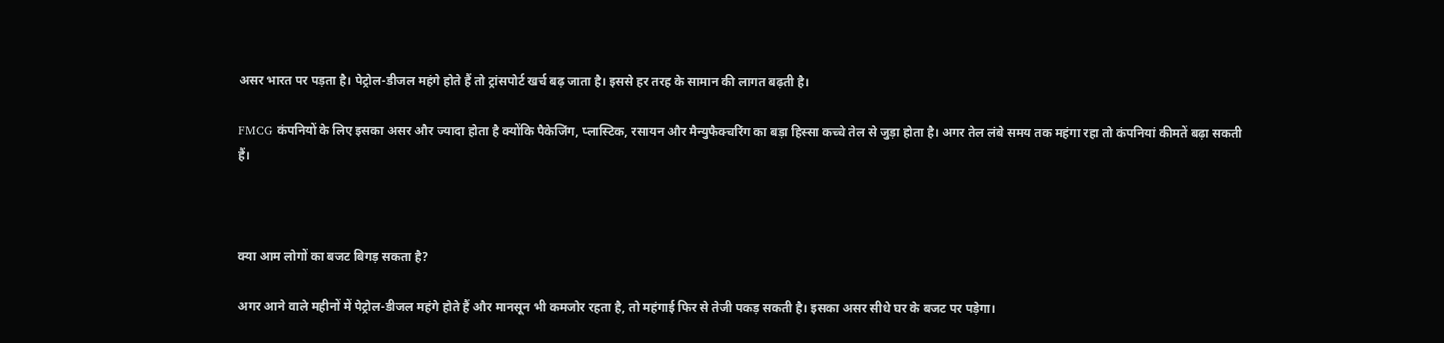असर भारत पर पड़ता है। पेट्रोल-डीजल महंगे होते हैं तो ट्रांसपोर्ट खर्च बढ़ जाता है। इससे हर तरह के सामान की लागत बढ़ती है।

FMCG कंपनियों के लिए इसका असर और ज्यादा होता है क्योंकि पैकेजिंग, प्लास्टिक, रसायन और मैन्युफैक्चरिंग का बड़ा हिस्सा कच्चे तेल से जुड़ा होता है। अगर तेल लंबे समय तक महंगा रहा तो कंपनियां कीमतें बढ़ा सकती हैं।



क्या आम लोगों का बजट बिगड़ सकता है?

अगर आने वाले महीनों में पेट्रोल-डीजल महंगे होते हैं और मानसून भी कमजोर रहता है, तो महंगाई फिर से तेजी पकड़ सकती है। इसका असर सीधे घर के बजट पर पड़ेगा।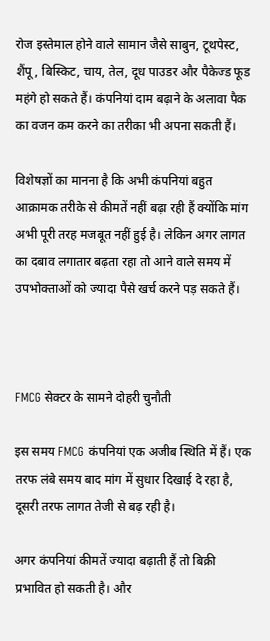रोज इस्तेमाल होने वाले सामान जैसे साबुन, टूथपेस्ट, शैंपू, बिस्किट, चाय, तेल, दूध पाउडर और पैकेज्ड फूड महंगे हो सकते हैं। कंपनियां दाम बढ़ाने के अलावा पैक का वजन कम करने का तरीका भी अपना सकती हैं।

विशेषज्ञों का मानना है कि अभी कंपनियां बहुत आक्रामक तरीके से कीमतें नहीं बढ़ा रही हैं क्योंकि मांग अभी पूरी तरह मजबूत नहीं हुई है। लेकिन अगर लागत का दबाव लगातार बढ़ता रहा तो आने वाले समय में उपभोक्ताओं को ज्यादा पैसे खर्च करने पड़ सकते हैं।



FMCG सेक्टर के सामने दोहरी चुनौती

इस समय FMCG कंपनियां एक अजीब स्थिति में हैं। एक तरफ लंबे समय बाद मांग में सुधार दिखाई दे रहा है, दूसरी तरफ लागत तेजी से बढ़ रही है।

अगर कंपनियां कीमतें ज्यादा बढ़ाती हैं तो बिक्री प्रभावित हो सकती है। और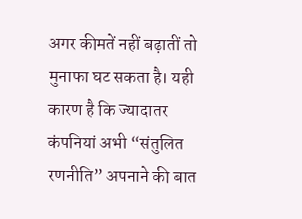अगर कीमतें नहीं बढ़ातीं तो मुनाफा घट सकता है। यही कारण है कि ज्यादातर कंपनियां अभी “संतुलित रणनीति” अपनाने की बात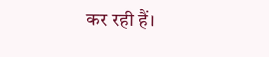कर रही हैं।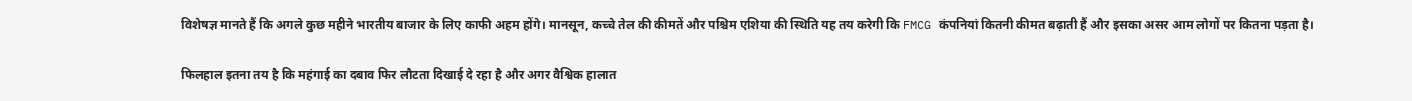विशेषज्ञ मानते हैं कि अगले कुछ महीने भारतीय बाजार के लिए काफी अहम होंगे। मानसून, कच्चे तेल की कीमतें और पश्चिम एशिया की स्थिति यह तय करेगी कि FMCG कंपनियां कितनी कीमत बढ़ाती हैं और इसका असर आम लोगों पर कितना पड़ता है।

फिलहाल इतना तय है कि महंगाई का दबाव फिर लौटता दिखाई दे रहा है और अगर वैश्विक हालात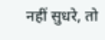नहीं सुधरे, तो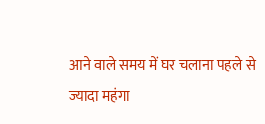आने वाले समय में घर चलाना पहले से ज्यादा महंगा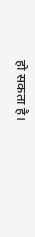हो सकता है।